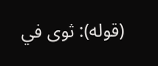(قوله): ثوى في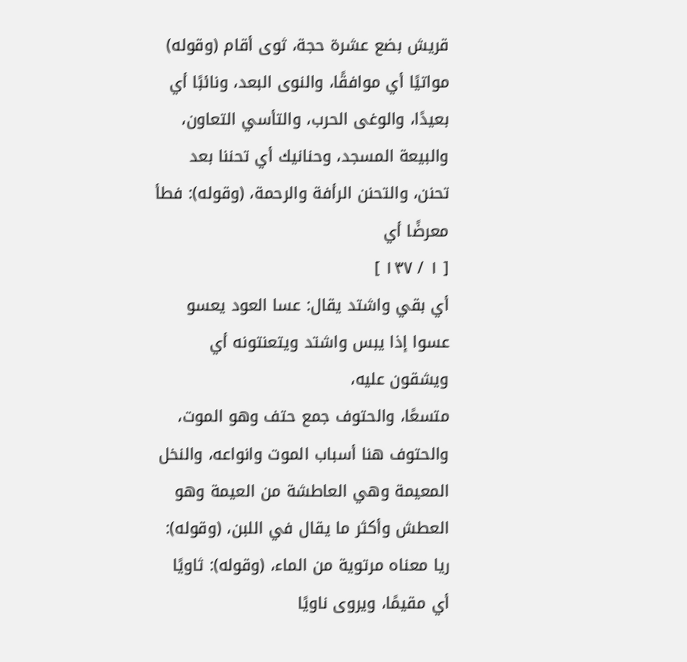قريش بضع عشرة حجة، ثوى أقام (وقوله) مواتيًا أي موافقًا، والنوى البعد، ونائبًا أي بعيدًا، والوغى الحرب، والتأسي التعاون، والبيعة المسجد، وحنانيك أي تحننا بعد تحنن، والتحنن الرأفة والرحمة، (وقوله): فطأ معرضًا أي
[ ١ / ١٣٧ ]
أي بقي واشتد يقال: عسا العود يعسو عسوا إذا يبس واشتد ويتعنتونه أي ويشقون عليه،
متسعًا، والحتوف جمع حتف وهو الموت، والحتوف هنا أسباب الموت وانواعه، والنخل المعيمة وهي العاطشة من العيمة وهو العطش وأكثر ما يقال في اللبن، (وقوله): ريا معناه مرتوية من الماء، (وقوله): ثاويًا أي مقيمًا، ويروى ناويًا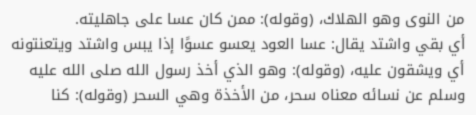من النوى وهو الهلاك، (وقوله): ممن كان عسا على جاهليته.
أي بقي واشتد يقال: عسا العود يعسو عسوًا إذا يبس واشتد ويتعنتونه أي ويشقون عليه، (وقوله): وهو الذي أخذ رسول الله صلى الله عليه وسلم عن نسائه معناه سحر، من الأخذة وهي السحر (وقوله): كنا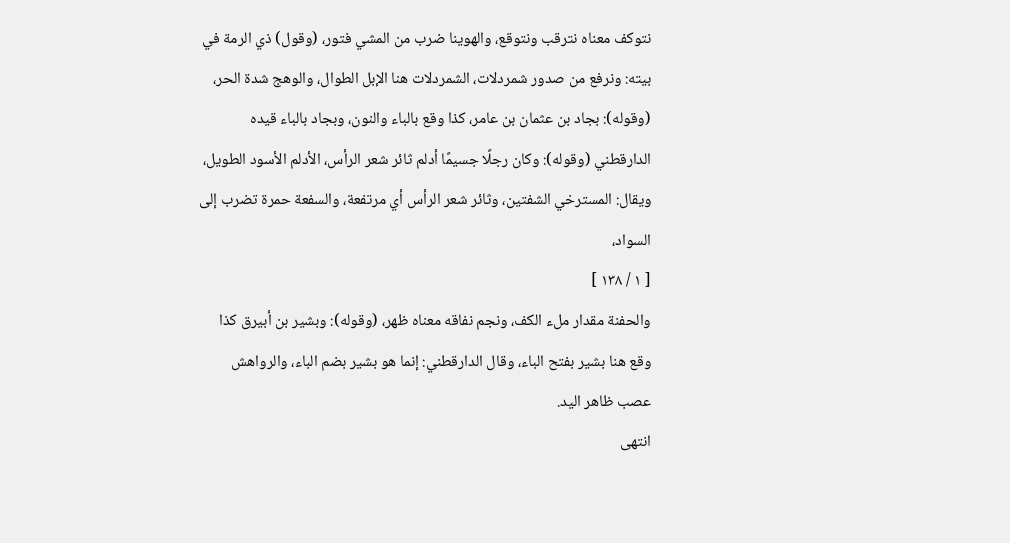نتوكف معناه نترقب ونتوقع، والهوينا ضرب من المشي فتور، (وقول) ذي الرمة في بيته: ونرفع من صدور شمردلات، الشمردلات هنا الإبل الطوال، والوهج شدة الحر، (وقوله): بجاد بن عثمان بن عامر، كذا وقع بالباء والنون، وبجاد بالباء قيده الدارقطني (وقوله): وكان رجلًا جسيمًا أدلم ثائر شعر الرأس، الأدلم الأسود الطويل، ويقال: المسترخي الشفتين، وثائر شعر الرأس أي مرتفعة، والسفعة حمرة تضرب إلى السواد،
[ ١ / ١٣٨ ]
والحفنة مقدار ملء الكف، ونجم نفاقه معناه ظهر، (وقوله): وبشير بن أبيرق كذا وقع هنا بشير بفتح الباء، وقال الدارقطني: إنما هو بشير بضم الباء، والرواهش عصب ظاهر اليد.
انتهى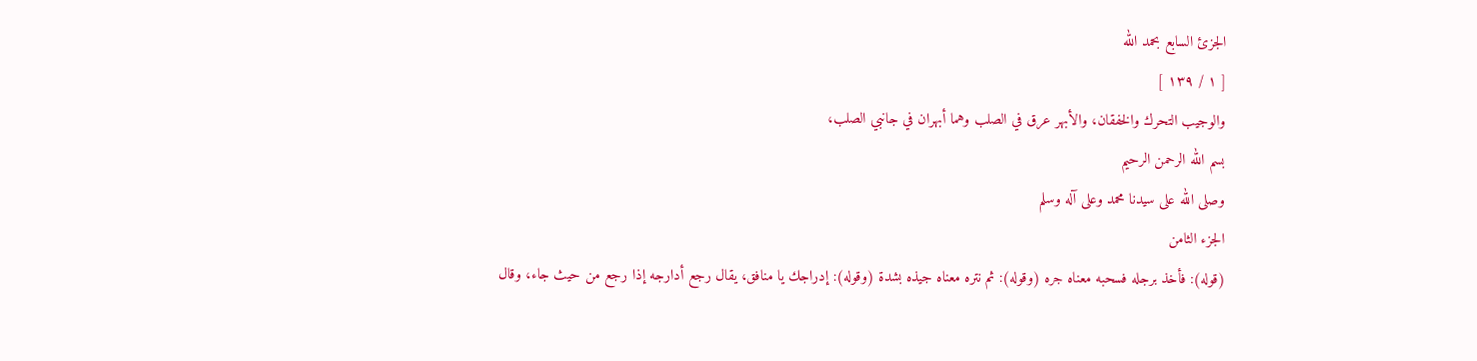الجزئ السابع بحمد الله
[ ١ / ١٣٩ ]
والوجيب التحرك والخفقان، والأبهر عرق في الصلب وهما أبهران في جانبي الصلب،
بسم الله الرحمن الرحيم
وصلى الله على سيدنا محمد وعلى آله وسلم
الجزء الثامن
(قوله): فأخذ برجله فسحبه معناه جره (وقوله): ثم نتره معناه جيذه بشدة (وقوله): إدراجك يا منافق، يقال رجع أدارجه إذا رجع من حيث جاء، وقال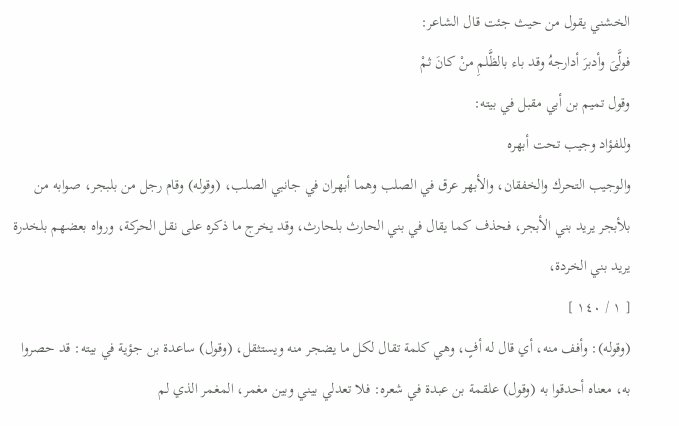الخشني يقول من حيث جئت قال الشاعر:
فولَّىَ وأدبرَ أدارجهُ وقد باء بالظَّلمِ منْ كانَ ثمْ
وقول تميم بن أبي مقبل في بيته:
وللفؤاد وجيب تحت أبهره
والوجيب التحرك والخفقان، والأبهر عرق في الصلب وهما أبهران في جانبي الصلب، (وقوله) وقام رجل من بلبجر، صوابه من بلأبجر يريد بني الأبجر، فحذف كما يقال في بني الحارث بلحارث، وقد يخرج ما ذكره على نقل الحركة، ورواه بعضهم بلخدرة يريد بني الخردة،
[ ١ / ١٤٠ ]
(وقوله): وأفف منه، أي قال له أفٍ، وهي كلمة تقال لكل ما يضجر منه ويستثقل، (وقول) ساعدة بن جؤية في بيته: قد حصروا به، معناه أحدقوا به (وقول) علقمة بن عبدة في شعره: فلا تعدلي بيني وبين مغمر، المغمر الذي لم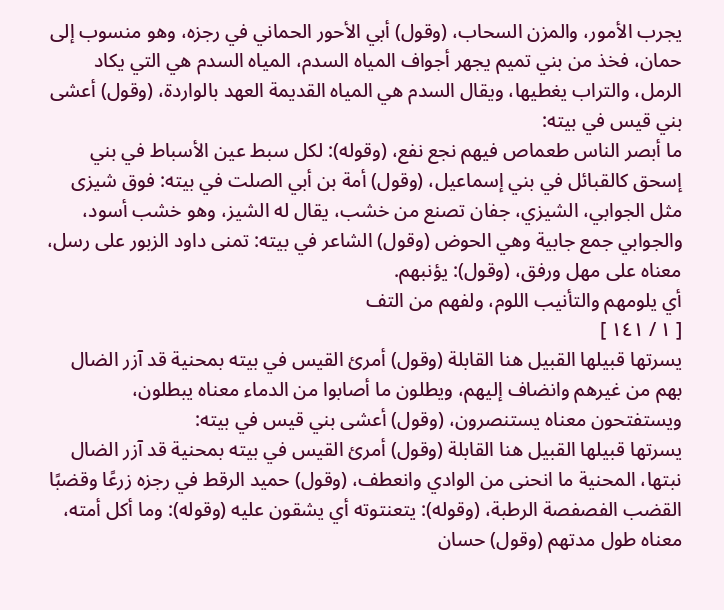يجرب الأمور، والمزن السحاب، (وقول) أبي الأحور الحماني في رجزه، وهو منسوب إلى حمان، فخذ من بني تميم يجهر أجواف المياه السدم، المياه السدم هي التي يكاد الرمل، والتراب يغطيها، ويقال السدم هي المياه القديمة العهد بالواردة، (وقول) أعشى بني قيس في بيته:
ما أبصر الناس طعماص فيهم نجع نفع، (وقوله): لكل سبط عين الأسباط في بني إسحق كالقبائل في بني إسماعيل، (وقول) أمة بن أبي الصلت في بيته: فوق شيزى مثل الجوابي، الشيزي، جفان تصنع من خشب، يقال له الشيز، وهو خشب أسود، والجوابي جمع جابية وهي الحوض (وقول) الشاعر في بيته: تمنى داود الزبور على رسل، معناه على مهل ورفق، (وقول): يؤنبهم.
أي يلومهم والتأنيب اللوم، ولفهم من التف
[ ١ / ١٤١ ]
يسرتها قبيلها القبيل هنا القابلة (وقول) أمرئ القيس في بيته بمحنية قد آزر الضال
بهم من غيرهم وانضاف إليهم، ويطلون ما أصابوا من الدماء معناه يبطلون، ويستفتحون معناه يستنصرون، (وقول) أعشى بني قيس في بيته:
يسرتها قبيلها القبيل هنا القابلة (وقول) أمرئ القيس في بيته بمحنية قد آزر الضال نبتها، المحنية ما انحنى من الوادي وانعطف، (وقول) حميد الرقط في رجزه زرعًا وقضبًا القضب الفصفصة الرطبة، (وقوله): يتعنتوته أي يشقون عليه (وقوله): وما أكل أمته، معناه طول مدتهم (وقول) حسان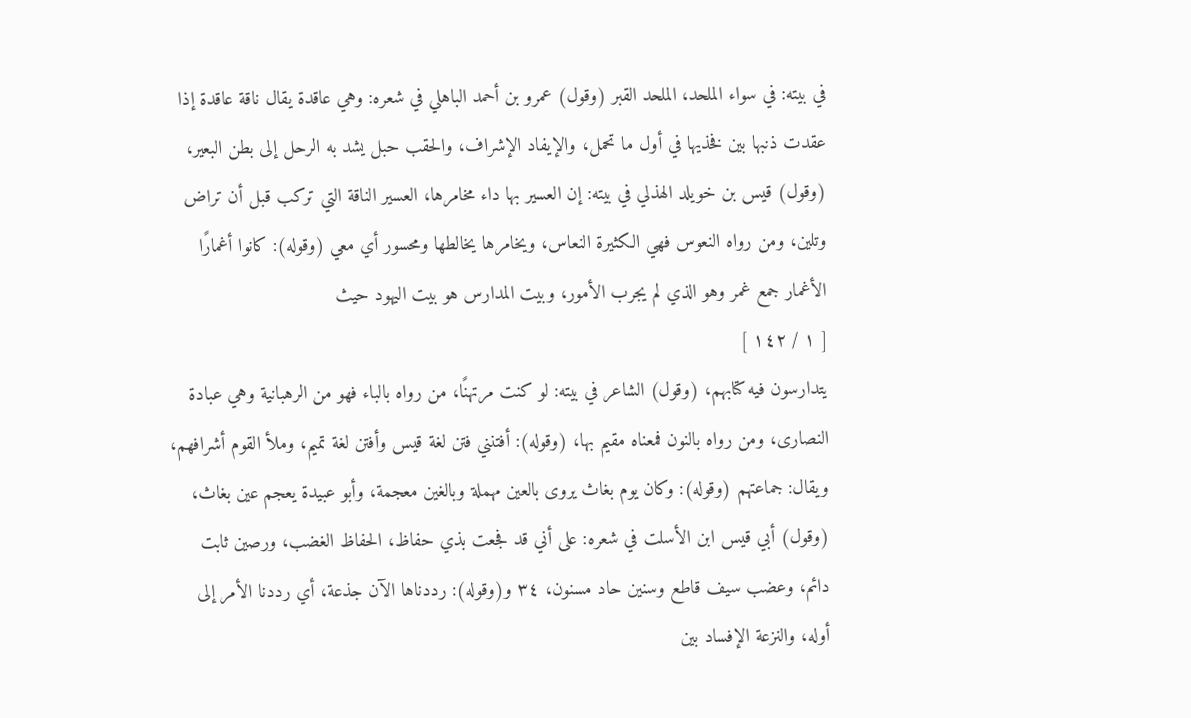في بيته: في سواء الملحد، الملحد القبر (وقول) عمرو بن أحمد الباهلي في شعره: وهي عاقدة يقال ناقة عاقدة إذا عقدت ذنبها بين فخذيها في أول ما تحمل، والإيفاد الإشراف، والحقب حبل يشد به الرحل إلى بطن البعير، (وقول) قيس بن خويلد الهذلي في بيته: إن العسير بها داء مخامرها، العسير الناقة التي تركب قبل أن تراض وتلين، ومن رواه النعوس فهي الكثيرة النعاس، ويخامرها يخالطها ومحسور أي معي (وقوله): كانوا أغمارًا الأغمار جمع غمر وهو الذي لم يجرب الأمور، وبيت المدارس هو بيت اليهود حيث
[ ١ / ١٤٢ ]
يتدارسون فيه كتابهم، (وقول) الشاعر في بيته: لو كنت مرتهنًا، من رواه بالباء فهو من الرهبانية وهي عبادة النصارى، ومن رواه بالنون فمعناه مقيم بها، (وقوله): أفتنني فتن لغة قيس وأفتن لغة تميم، وملأ القوم أشرافهم، ويقال: جماعتهم (وقوله): وكان يوم بغاث يروى بالعين مهملة وبالغين معجمة، وأبو عبيدة يعجم عين بغاث، (وقول) أبي قيس ابن الأسلت في شعره: على أني قد فجعت بذي حفاظ، الحفاظ الغضب، ورصين ثابت دائم، وعضب سيف قاطع وسنين حاد مسنون، ٣٤ و(وقوله): رددناها الآن جذعة، أي رددنا الأمر إلى أوله، والنزعة الإفساد بين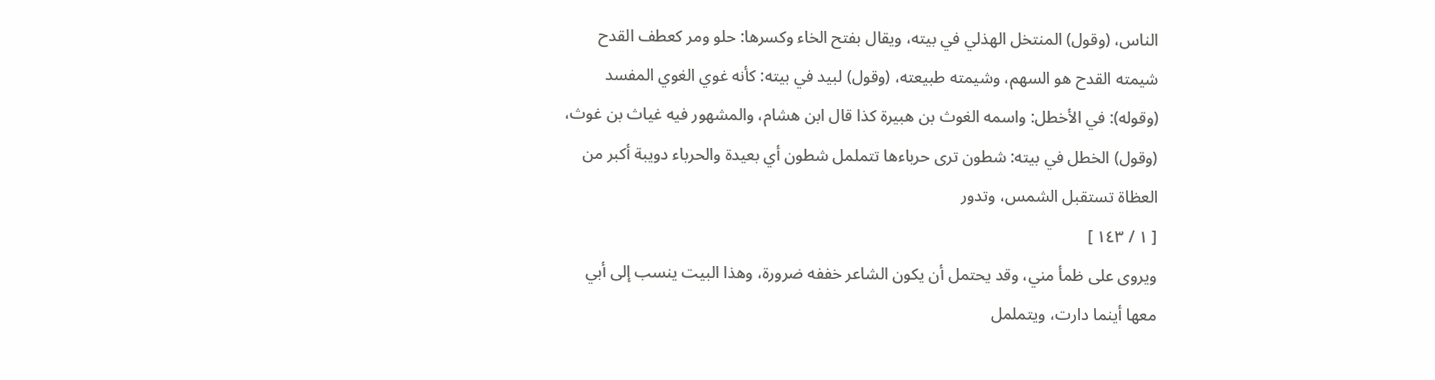الناس، (وقول) المنتخل الهذلي في بيته، ويقال بفتح الخاء وكسرها: حلو ومر كعطف القدح شيمته القدح هو السهم، وشيمته طبيعته، (وقول) لبيد في بيته: كأنه غوي الغوي المفسد (وقوله): في الأخطل: واسمه الغوث بن هبيرة كذا قال ابن هشام، والمشهور فيه غياث بن غوث، (وقول) الخطل في بيته: شطون ترى حرباءها تتململ شطون أي بعيدة والحرباء دويبة أكبر من العظاة تستقبل الشمس، وتدور
[ ١ / ١٤٣ ]
ويروى على ظمأ مني، وقد يحتمل أن يكون الشاعر خففه ضرورة، وهذا البيت ينسب إلى أبي
معها أينما دارت، ويتململ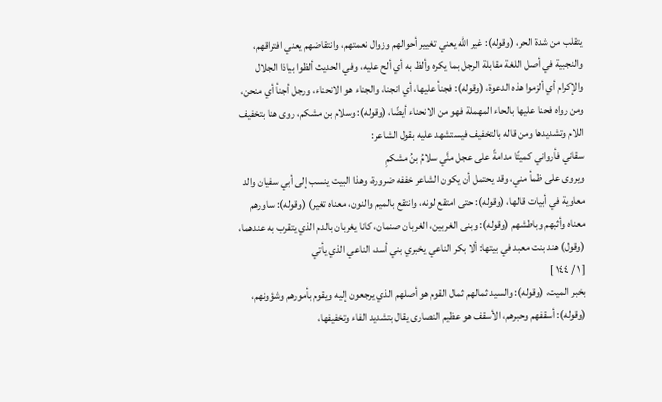يتقلب من شدة الحر، (وقوله): غير الله يعني تغيير أحوالهم وزوال نعمتهم، وانتقاضهم يعني افتراقهم، والنجبية في أصل اللغة مقابلة الرجل بما يكره وألظ به أي ألح عليه، وفي الحديث ألظوا بياذا الجلال والإكرام أي ألزموا هذه الدعوة، (وقوله): فجنأ عليها، أي انجنا، والجناء هو الانحناء، ورجل أجنأ أي منحن، ومن رواه فحنا عليها بالحاء المهملة فهو من الانحناء أيضًا، (وقوله): وسلام بن مشكم، روى هنا بتخفيف اللام وتشديدها ومن قاله بالتخفيف فيستشهد عليه بقول الشاعر:
سقاني فأرواني كميتًا مدامةً على عجل منَّي سلامُ بنُ مشكمِ
ويروى على ظمأ مني، وقد يحتمل أن يكون الشاعر خففه ضرورة، وهذا البيت ينسب إلى أبي سفيان والد معاوية في أبيات قالها، (وقوله): حتى امتقع لونه، وانتقع بالميم والنون، معناه تغير) (وقوله): ساورهم معناه وأثبهم وباطشهم (وقوله): وبنى الغربين، الغربان صنمان، كانا يغربان بالدم الذي يتقرب به عندهما، (وقول) هند بنت معبد في بيتها: ألا بكر الناعي يخبري بني أسد، الناعي الذي يأتي
[ ١ / ١٤٤ ]
بخبر الميت، (وقوله): والسيد ثمالهم ثمال القوم هو أصلهم الذي يرجعون إليه ويقوم بأمورهم وشؤونهم، (وقوله): أسقفهم وحبرهم، الأسقف هو عظيم النصارى يقال بتشديد الفاء وتخفيفها،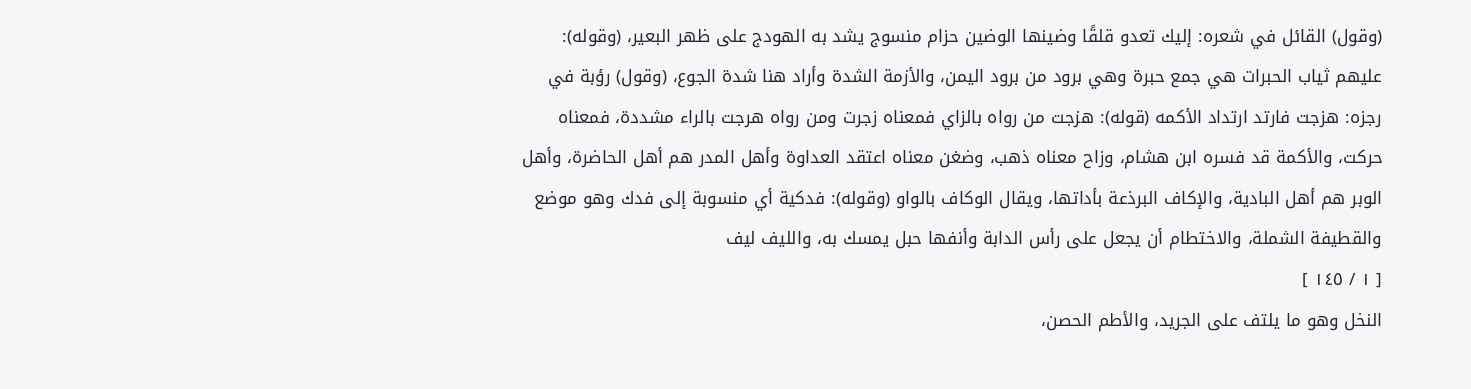(وقول) القائل في شعره: إليك تعدو قلقًا وضينها الوضين حزام منسوج يشد به الهودج على ظهر البعير، (وقوله): عليهم ثياب الحبرات هي جمع حبرة وهي برود من برود اليمن، والأزمة الشدة وأراد هنا شدة الجوع، (وقول) رؤبة في رجزه: هزجت فارتد ارتداد الأكمه (قوله): هزجت من رواه بالزاي فمعناه زجرت ومن رواه هرجت بالراء مشددة، فمعناه حركت، والأكمة قد فسره ابن هشام، وزاح معناه ذهب، وضغن معناه اعتقد العداوة وأهل المدر هم أهل الحاضرة، وأهل الوبر هم أهل البادية، والإكاف البرذعة بأداتها، ويقال الوكاف بالواو (وقوله): فدكية أي منسوبة إلى فدك وهو موضع والقطيفة الشملة، والاختطام أن يجعل على رأس الدابة وأنفها حبل يمسك به، والليف ليف
[ ١ / ١٤٥ ]
النخل وهو ما يلتف على الجريد، والأطم الحصن،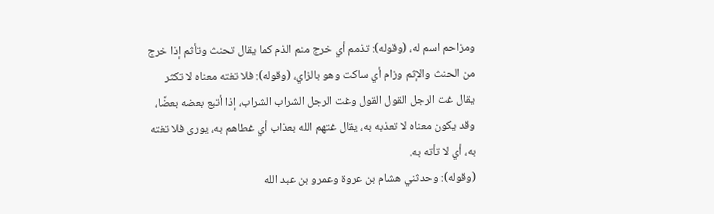ومزاحم اسم له، (وقوله): تذمم أي خرج منم الذم كما يقال تحنث وتأثم إذا خرج من الحنث والإثم وزام أي ساكت وهو بالزاي، (وقوله): فلا تغته معناه لا تكثر يقال غت الرجل القول القول وغت الرجل الشراب الشراب، إذا أتبع بعضه بعضًا، وقد يكون معناه لا تعذبه به، يقال غتهم الله بعذاب أي غطاهم به، يورى فلا تغته به، أي لا تأته به.
(وقوله): وحدثني هشام بن عروة وعمرو بن عبد الله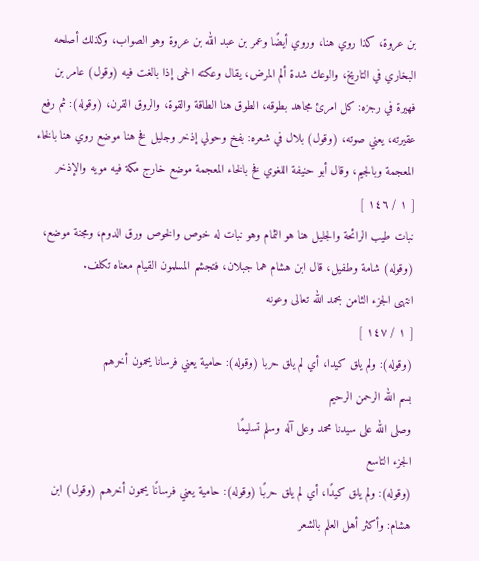بن عروة، كذا روي هنا، وروي أيضًا وعمر بن عبد الله بن عروة وهو الصواب، وكذلك أصلحه البخاري في التاريخ، والوعك شدة ألم المرض، يقال وعكته الحمى إذا بالغت فيه (وقول) عامر بن فهيرة في رجزه: كل امرئ مجاهد بطوقه، الطوق هنا الطاقة والقوة، والروق القرن، (وقوله): ثم رفع عقيرته، يعني صوته، (وقول) بلال في شعره: بفخ وحولي إذخر وجليل فخ هنا موضع روي هنا بالخاء المعجمة وبالجيم، وقال أبو حنيفة اللغوي فخ بالخاء المعجمة موضع خارج مكة فيه مويه والإذخر
[ ١ / ١٤٦ ]
نبات طيب الرائحة والجليل هنا هو الثمام وهو نبات له خوص والخوص ورق الدوم، ومجنة موضع، (وقوله) شامة وطفيل، قال ابن هشام هما جبلان، فتجشم المسلمون القيام معناه تكلف.
انتهى الجزء الثامن بحمد الله تعالى وعونه
[ ١ / ١٤٧ ]
(وقوله): ولم يلق كيدا، أي لم يلق حربا (وقوله): حامية يعني فرسانا يحمون أخرهم
بسم الله الرحمن الرحيم
وصلى الله على سيدنا محمد وعلى آله وسلم تسليمًا
الجزء التاسع
(وقوله): ولم يلق كيدًا، أي لم يلق حربًا (وقوله): حامية يعني فرسانًا يحمون أخرهم (وقول) ابن هشام: وأكثر أهل العلم بالشعر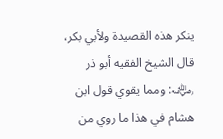ينكر هذه القصيدة ولأبي بكر، قال الشيخ الفقيه أبو ذر ﵁: ومما يقوي قول ابن هشام في هذا ما روي من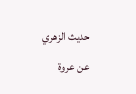حديث الزهري عن عروة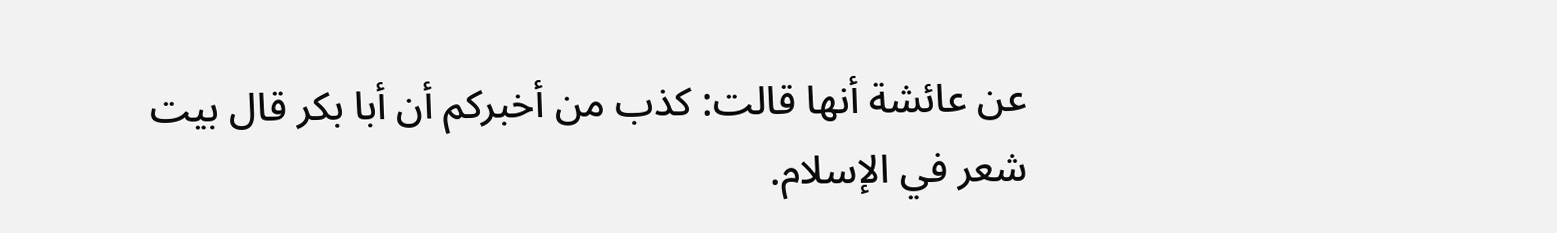عن عائشة أنها قالت: كذب من أخبركم أن أبا بكر قال بيت شعر في الإسلام.